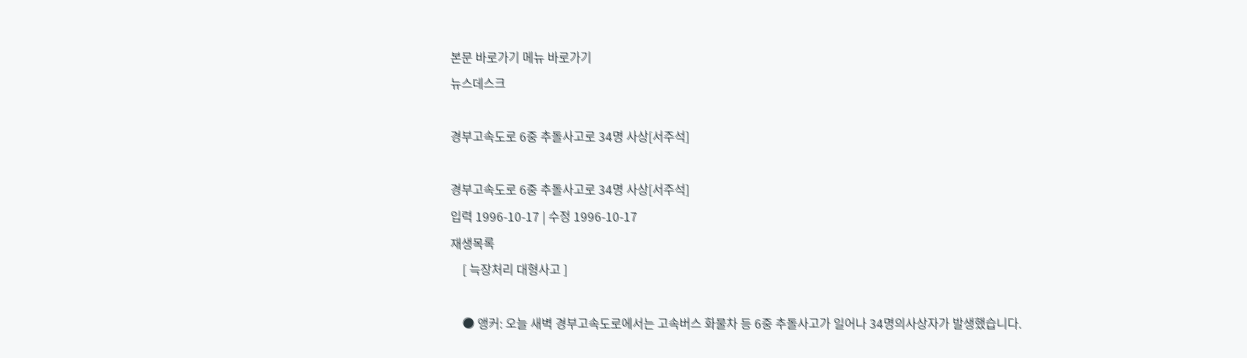본문 바로가기 메뉴 바로가기
뉴스데스크

경부고속도로 6중 추돌사고로 34명 사상[서주석]

경부고속도로 6중 추돌사고로 34명 사상[서주석]
입력 1996-10-17 | 수정 1996-10-17
재생목록
    [ 늑장처리 대형사고 ]

    ● 앵커: 오늘 새벽 경부고속도로에서는 고속버스 화물차 등 6중 추돌사고가 일어나 34명의사상자가 발생했습니다.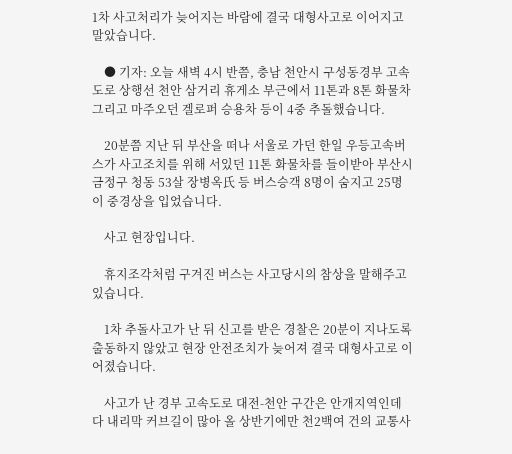1차 사고처리가 늦어지는 바람에 결국 대형사고로 이어지고 말았습니다.

    ● 기자: 오늘 새벽 4시 반쯤, 충남 천안시 구성동경부 고속도로 상행선 천안 삼거리 휴게소 부근에서 11톤과 8톤 화물차 그리고 마주오던 겔로퍼 승용차 등이 4중 추돌했습니다.

    20분쯤 지난 뒤 부산을 떠나 서울로 가던 한일 우등고속버스가 사고조치를 위해 서있던 11톤 화물차를 들이받아 부산시금정구 청동 53살 장병옥氏 등 버스승객 8명이 숨지고 25명이 중경상을 입었습니다.

    사고 현장입니다.

    휴지조각처럼 구겨진 버스는 사고당시의 참상을 말해주고 있습니다.

    1차 추돌사고가 난 뒤 신고를 받은 경찰은 20분이 지나도록 출동하지 않았고 현장 안전조치가 늦어져 결국 대형사고로 이어졌습니다.

    사고가 난 경부 고속도로 대전-천안 구간은 안개지역인데다 내리막 커브길이 많아 올 상반기에만 천2백여 건의 교통사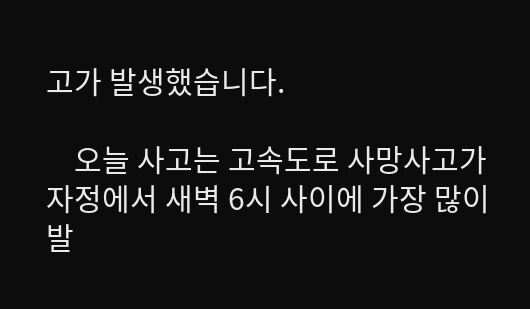고가 발생했습니다.

    오늘 사고는 고속도로 사망사고가 자정에서 새벽 6시 사이에 가장 많이 발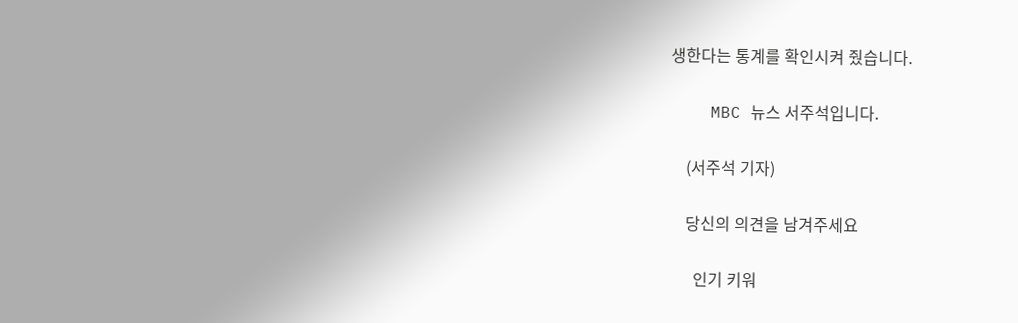생한다는 통계를 확인시켜 줬습니다.

    MBC 뉴스 서주석입니다.

    (서주석 기자)

    당신의 의견을 남겨주세요

      인기 키워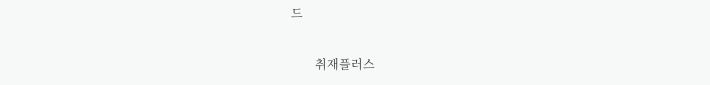드

        취재플러스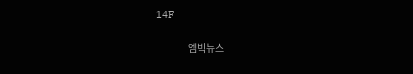14F

                엠빅뉴스